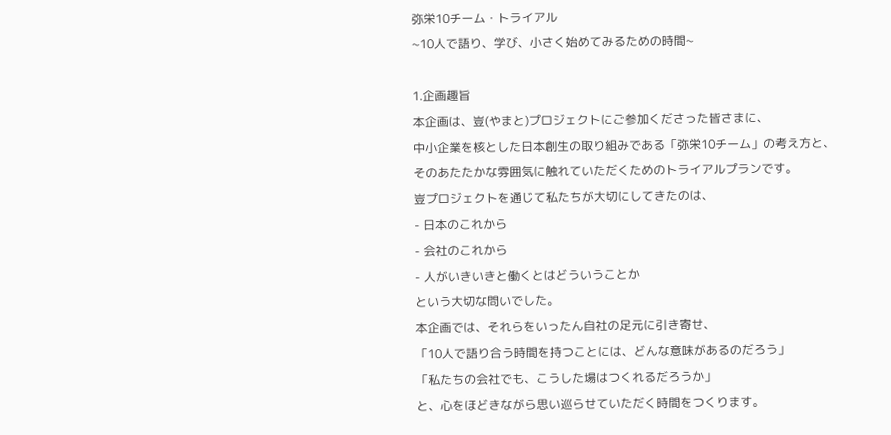弥栄10チーム・トライアル
~10人で語り、学び、小さく始めてみるための時間~

1.企画趣旨
本企画は、豈(やまと)プロジェクトにご参加くださった皆さまに、
中小企業を核とした日本創生の取り組みである「弥栄10チーム」の考え方と、
そのあたたかな雰囲気に触れていただくためのトライアルプランです。
豈プロジェクトを通じて私たちが大切にしてきたのは、
- 日本のこれから
- 会社のこれから
- 人がいきいきと働くとはどういうことか
という大切な問いでした。
本企画では、それらをいったん自社の足元に引き寄せ、
「10人で語り合う時間を持つことには、どんな意味があるのだろう」
「私たちの会社でも、こうした場はつくれるだろうか」
と、心をほどきながら思い巡らせていただく時間をつくります。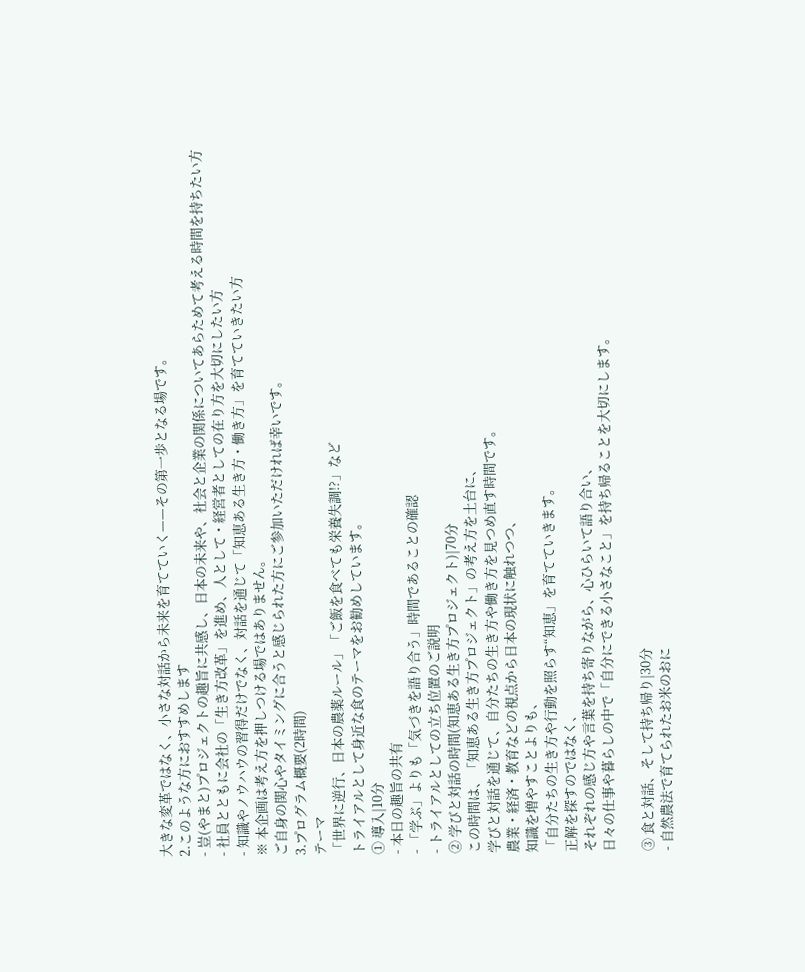大きな変革ではなく、小さな対話から未来を育てていく——その第一歩となる場です。
2.このような方におすすめします
- 豈(やまと)プロジェクトの趣旨に共感し、日本の未来や、社会と企業の関係についてあらためて考える時間を持ちたい方
- 社員とともに会社の「生き方改革」を進め、人として・経営者としての在り方を大切にしたい方
- 知識やノウハウの習得だけでなく、対話を通じて「知恵ある生き方・働き方」を育てていきたい方
※ 本企画は考え方を押しつける場ではありません。
ご自身の関心やタイミングに合うと感じられた方にご参加いただければ幸いです。
3.プログラム概要(2時間)
テーマ
「世界に逆行、日本の農薬ルール」「ご飯を食べても栄養失調!?」など
トライアルとして身近な食のテーマをお勧めしています。
① 導入|10分
- 本日の趣旨の共有
- 「学ぶ」よりも「気づきを語り合う」時間であることの確認
- トライアルとしての立ち位置のご説明
② 学びと対話の時間(知恵ある生き方プロジェクト)|70分
この時間は、「知恵ある生き方プロジェクト」の考え方を土台に、
学びと対話を通じて、自分たちの生き方や働き方を見つめ直す時間です。
農業・経済・教育などの視点から日本の現状に触れつつ、
知識を増やすことよりも、
「自分たちの生き方や行動を照らす“知恵」を育てていきます。
正解を探すのではなく、
それぞれの感じ方や言葉を持ち寄りながら、心ひらいて語り合い、
日々の仕事や暮らしの中で「自分にできる小さなこと」を持ち帰ることを大切にします。

③ 食と対話、そして持ち帰り|30分
- 自然農法で育てられたお米のおに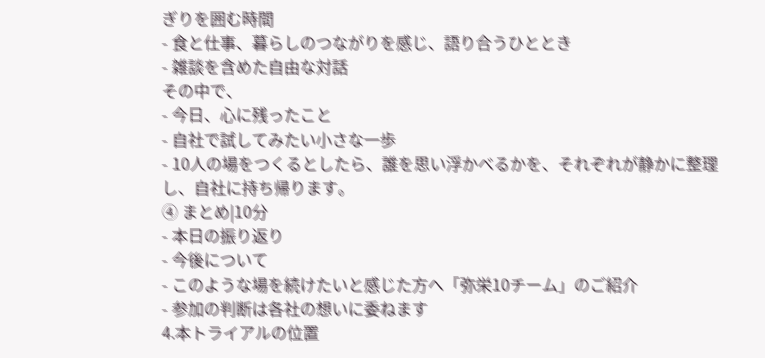ぎりを囲む時間
- 食と仕事、暮らしのつながりを感じ、語り合うひととき
- 雑談を含めた自由な対話
その中で、
- 今日、心に残ったこと
- 自社で試してみたい小さな一歩
- 10人の場をつくるとしたら、誰を思い浮かべるかを、それぞれが静かに整理し、自社に持ち帰ります。
④ まとめ|10分
- 本日の振り返り
- 今後について
- このような場を続けたいと感じた方へ「弥栄10チーム」のご紹介
- 参加の判断は各社の想いに委ねます
4.本トライアルの位置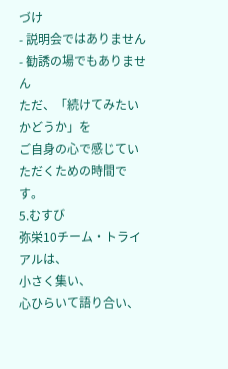づけ
- 説明会ではありません
- 勧誘の場でもありません
ただ、「続けてみたいかどうか」を
ご自身の心で感じていただくための時間です。
5.むすび
弥栄10チーム・トライアルは、
小さく集い、
心ひらいて語り合い、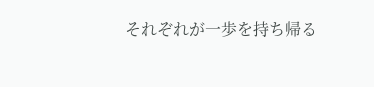それぞれが一歩を持ち帰る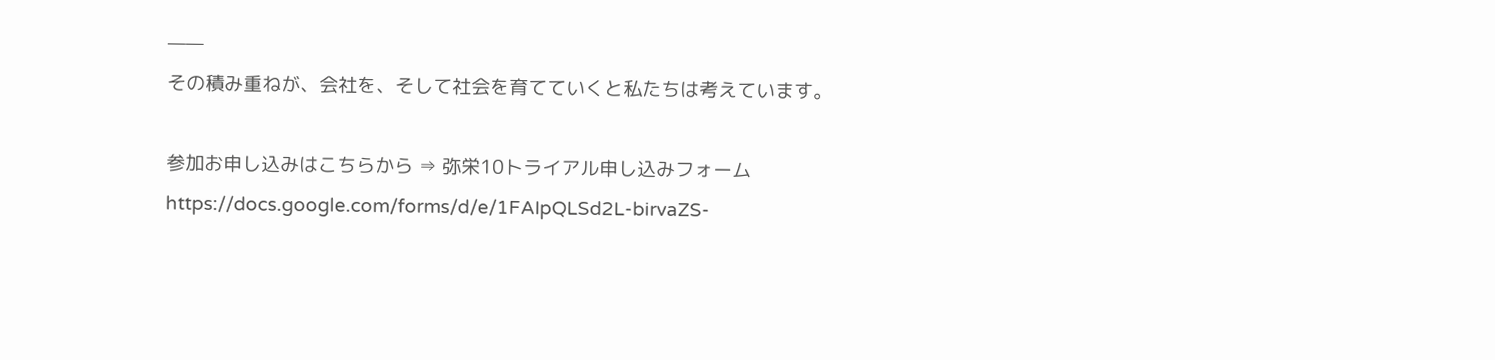——
その積み重ねが、会社を、そして社会を育てていくと私たちは考えています。

参加お申し込みはこちらから ⇒ 弥栄10トライアル申し込みフォーム
https://docs.google.com/forms/d/e/1FAIpQLSd2L-birvaZS-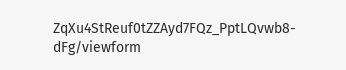ZqXu4StReuf0tZZAyd7FQz_PptLQvwb8-dFg/viewform